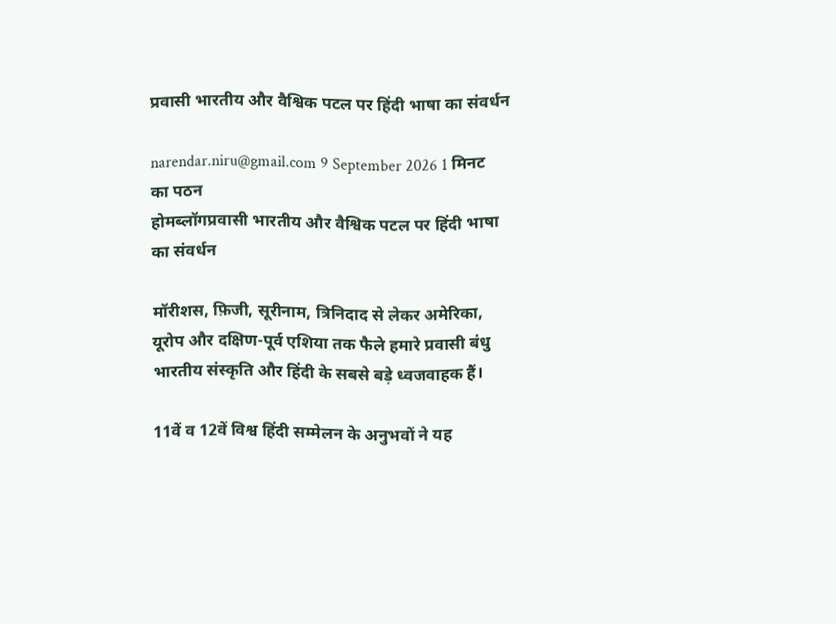प्रवासी भारतीय और वैश्विक पटल पर हिंदी भाषा का संवर्धन

narendar.niru@gmail.com 9 September 2026 1 मिनट का पठन
होमब्लॉगप्रवासी भारतीय और वैश्विक पटल पर हिंदी भाषा का संवर्धन

मॉरीशस, फ़िजी, सूरीनाम, त्रिनिदाद से लेकर अमेरिका, यूरोप और दक्षिण-पूर्व एशिया तक फैले हमारे प्रवासी बंधु भारतीय संस्कृति और हिंदी के सबसे बड़े ध्वजवाहक हैं।

11वें व 12वें विश्व हिंदी सम्मेलन के अनुभवों ने यह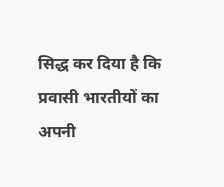सिद्ध कर दिया है कि प्रवासी भारतीयों का अपनी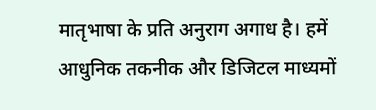मातृभाषा के प्रति अनुराग अगाध है। हमें आधुनिक तकनीक और डिजिटल माध्यमों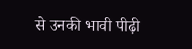से उनकी भावी पीढ़ी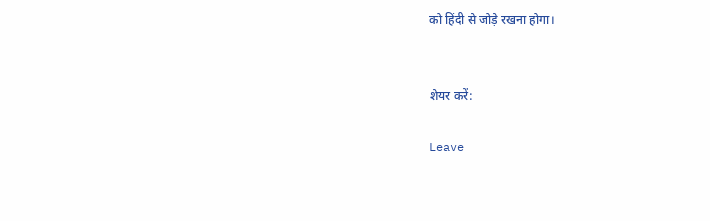को हिंदी से जोड़े रखना होगा।


शेयर करें:

Leave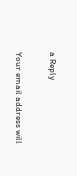a Reply

Your email address will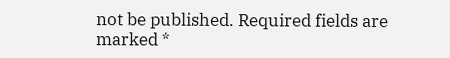not be published. Required fields are marked *